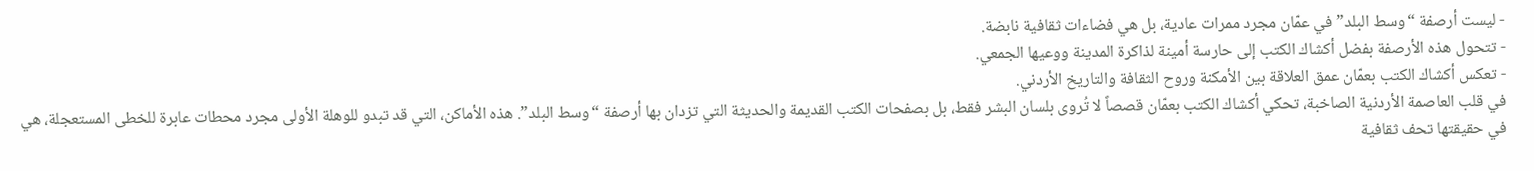- ليست أرصفة “وسط البلد” في عمّان مجرد ممرات عادية، بل هي فضاءات ثقافية نابضة.
- تتحول هذه الأرصفة بفضل أكشاك الكتب إلى حارسة أمينة لذاكرة المدينة ووعيها الجمعي.
- تعكس أكشاك الكتب بعمّان عمق العلاقة بين الأمكنة وروح الثقافة والتاريخ الأردني.
في قلب العاصمة الأردنية الصاخبة، تحكي أكشاك الكتب بعمّان قصصاً لا تُروى بلسان البشر فقط، بل بصفحات الكتب القديمة والحديثة التي تزدان بها أرصفة “وسط البلد”. هذه الأماكن، التي قد تبدو للوهلة الأولى مجرد محطات عابرة للخطى المستعجلة، هي في حقيقتها تحف ثقافية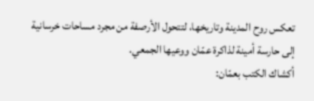تعكس روح المدينة وتاريخها، لتتحول الأرصفة من مجرد مساحات خرسانية إلى حارسة أمينة لذاكرة عمّان ووعيها الجمعي.
أكشاك الكتب بعمّان: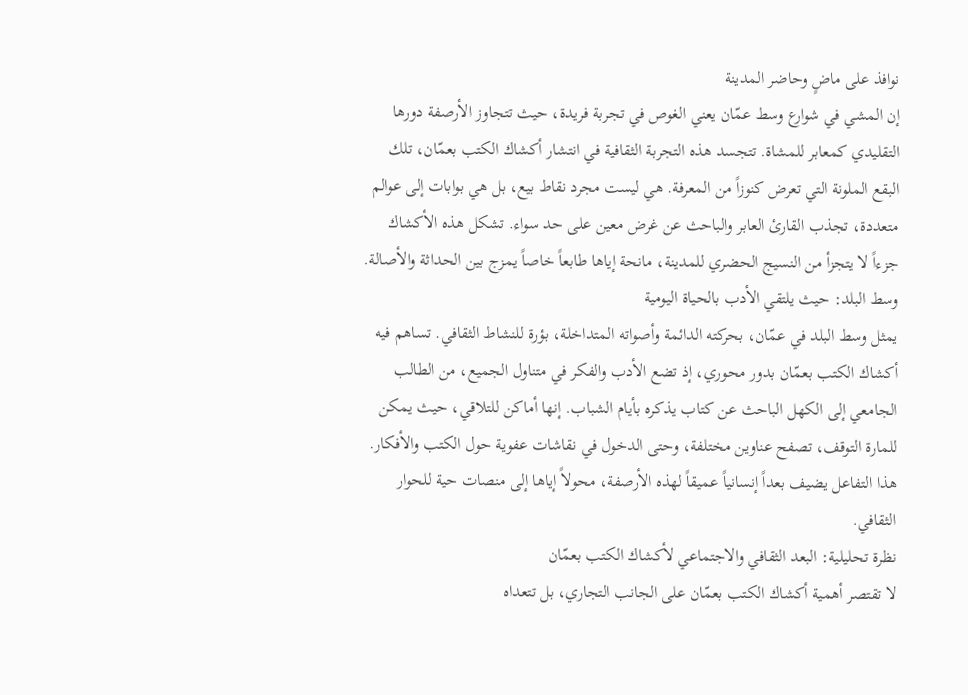نوافذ على ماضٍ وحاضر المدينة
إن المشي في شوارع وسط عمّان يعني الغوص في تجربة فريدة، حيث تتجاوز الأرصفة دورها التقليدي كمعابر للمشاة. تتجسد هذه التجربة الثقافية في انتشار أكشاك الكتب بعمّان، تلك البقع الملونة التي تعرض كنوزاً من المعرفة. هي ليست مجرد نقاط بيع، بل هي بوابات إلى عوالم متعددة، تجذب القارئ العابر والباحث عن غرض معين على حد سواء. تشكل هذه الأكشاك جزءاً لا يتجزأ من النسيج الحضري للمدينة، مانحة إياها طابعاً خاصاً يمزج بين الحداثة والأصالة.
وسط البلد: حيث يلتقي الأدب بالحياة اليومية
يمثل وسط البلد في عمّان، بحركته الدائمة وأصواته المتداخلة، بؤرة للنشاط الثقافي. تساهم فيه أكشاك الكتب بعمّان بدور محوري، إذ تضع الأدب والفكر في متناول الجميع، من الطالب الجامعي إلى الكهل الباحث عن كتاب يذكره بأيام الشباب. إنها أماكن للتلاقي، حيث يمكن للمارة التوقف، تصفح عناوين مختلفة، وحتى الدخول في نقاشات عفوية حول الكتب والأفكار. هذا التفاعل يضيف بعداً إنسانياً عميقاً لهذه الأرصفة، محولاً إياها إلى منصات حية للحوار الثقافي.
نظرة تحليلية: البعد الثقافي والاجتماعي لأكشاك الكتب بعمّان
لا تقتصر أهمية أكشاك الكتب بعمّان على الجانب التجاري، بل تتعداه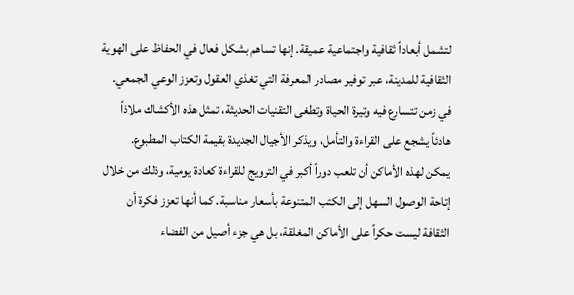لتشمل أبعاداً ثقافية واجتماعية عميقة. إنها تساهم بشكل فعال في الحفاظ على الهوية الثقافية للمدينة، عبر توفير مصادر المعرفة التي تغذي العقول وتعزز الوعي الجمعي. في زمن تتسارع فيه وتيرة الحياة وتطغى التقنيات الحديثة، تمثل هذه الأكشاك ملاذاً هادئاً يشجع على القراءة والتأمل، ويذكر الأجيال الجديدة بقيمة الكتاب المطبوع.
يمكن لهذه الأماكن أن تلعب دوراً أكبر في الترويج للقراءة كعادة يومية، وذلك من خلال إتاحة الوصول السهل إلى الكتب المتنوعة بأسعار مناسبة. كما أنها تعزز فكرة أن الثقافة ليست حكراً على الأماكن المغلقة، بل هي جزء أصيل من الفضاء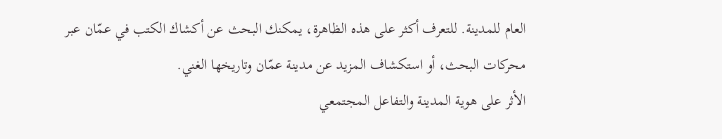العام للمدينة. للتعرف أكثر على هذه الظاهرة، يمكنك البحث عن أكشاك الكتب في عمّان عبر محركات البحث، أو استكشاف المزيد عن مدينة عمّان وتاريخها الغني.
الأثر على هوية المدينة والتفاعل المجتمعي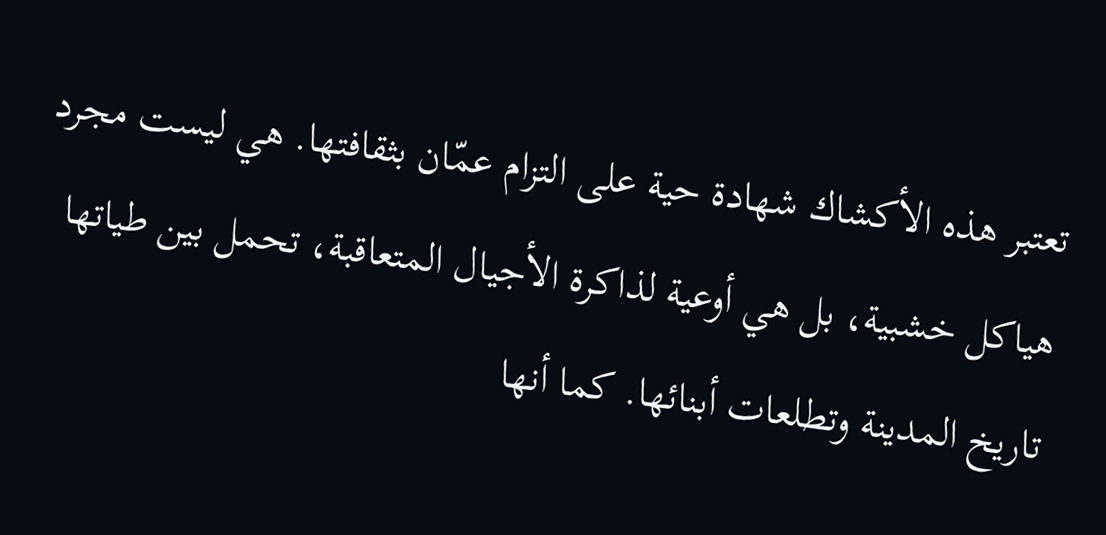تعتبر هذه الأكشاك شهادة حية على التزام عمّان بثقافتها. هي ليست مجرد هياكل خشبية، بل هي أوعية لذاكرة الأجيال المتعاقبة، تحمل بين طياتها تاريخ المدينة وتطلعات أبنائها. كما أنها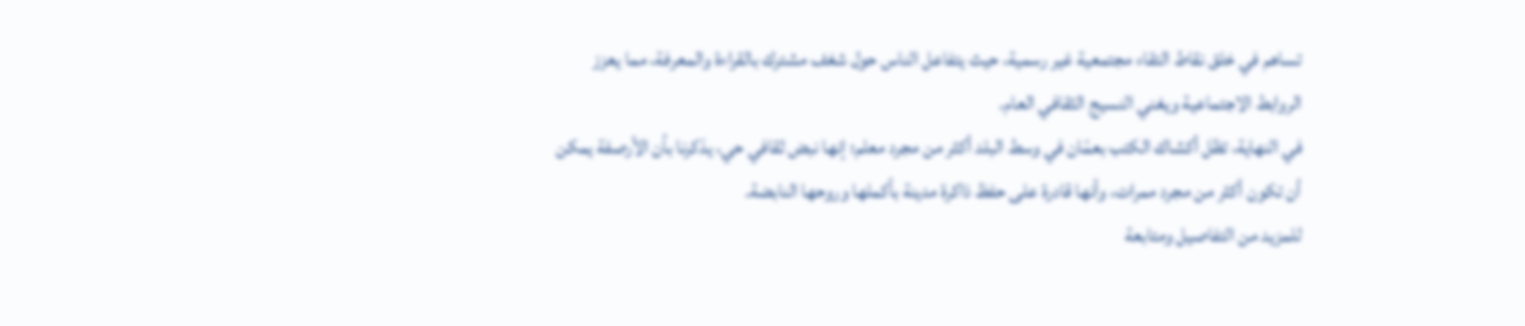تساهم في خلق نقاط التقاء مجتمعية غير رسمية، حيث يتفاعل الناس حول شغف مشترك بالقراءة والمعرفة، مما يعزز الروابط الاجتماعية ويغني النسيج الثقافي العام.
في النهاية، تظل أكشاك الكتب بعمّان في وسط البلد أكثر من مجرد معلم؛ إنها نبض ثقافي حي، يذكرنا بأن الأرصفة يمكن أن تكون أكثر من مجرد ممرات، وأنها قادرة على حفظ ذاكرة مدينة بأكملها وروحها النابضة.
للمزيد من التفاصيل ومتابعة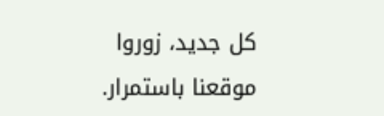كل جديد، زوروا موقعنا باستمرار.